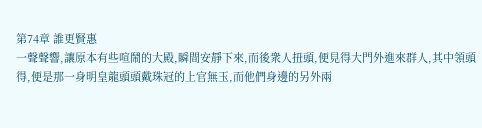第74章 誰更賢惠
一聲聲響,讓原本有些喧鬧的大殿,瞬間安靜下來,而後衆人扭頭,便見得大門外進來群人,其中領頭得,便是那一身明皇龍頭頭戴珠冠的上官無玉,而他們身邊的另外兩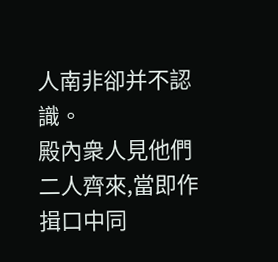人南非卻并不認識。
殿內衆人見他們二人齊來,當即作揖口中同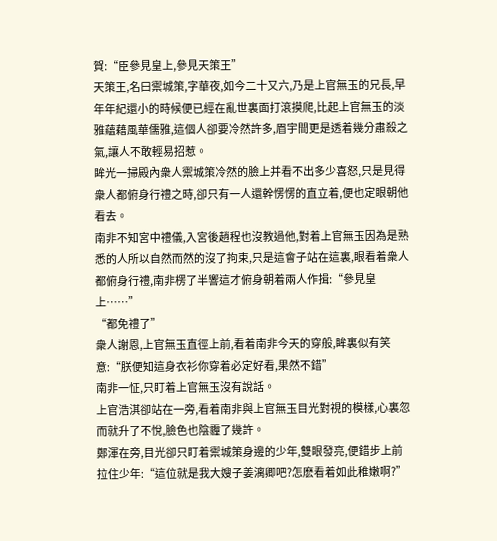賀:“臣參見皇上,參見天策王”
天策王,名曰禦城策,字華夜,如今二十又六,乃是上官無玉的兄長,早年年紀還小的時候便已經在亂世裏面打滾摸爬,比起上官無玉的淡雅蘊藉風華儒雅,這個人卻要冷然許多,眉宇間更是透着幾分肅殺之氣,讓人不敢輕易招惹。
眸光一掃殿內衆人禦城策冷然的臉上并看不出多少喜怒,只是見得衆人都俯身行禮之時,卻只有一人還幹愣愣的直立着,便也定眼朝他看去。
南非不知宮中禮儀,入宮後趙程也沒教過他,對着上官無玉因為是熟悉的人所以自然而然的沒了拘束,只是這會子站在這裏,眼看着衆人都俯身行禮,南非楞了半響這才俯身朝着兩人作揖:“參見皇上……”
“都免禮了”
衆人謝恩,上官無玉直徑上前,看着南非今天的穿般,眸裏似有笑意:“朕便知這身衣衫你穿着必定好看,果然不錯”
南非一怔,只盯着上官無玉沒有說話。
上官浩淇卻站在一旁,看着南非與上官無玉目光對視的模樣,心裏忽而就升了不悅,臉色也陰霾了幾許。
鄭渾在旁,目光卻只盯着禦城策身邊的少年,雙眼發亮,便錯步上前拉住少年:“這位就是我大嫂子姜漓卿吧?怎麽看着如此稚嫩啊?”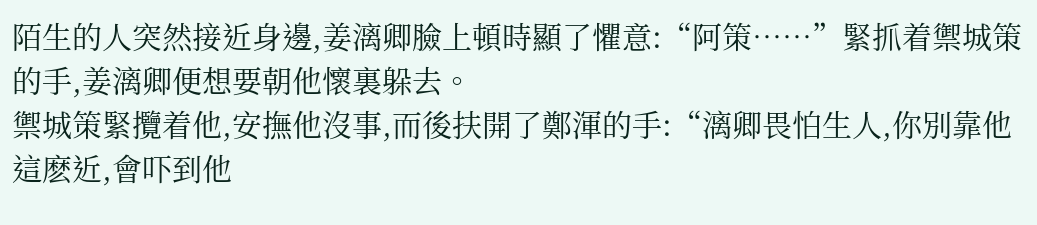陌生的人突然接近身邊,姜漓卿臉上頓時顯了懼意:“阿策……”緊抓着禦城策的手,姜漓卿便想要朝他懷裏躲去。
禦城策緊攬着他,安撫他沒事,而後扶開了鄭渾的手:“漓卿畏怕生人,你別靠他這麽近,會吓到他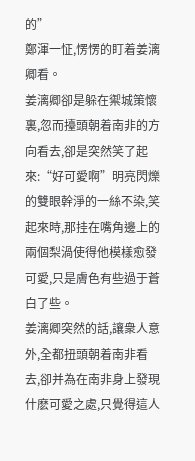的”
鄭渾一怔,愣愣的盯着姜漓卿看。
姜漓卿卻是躲在禦城策懷裏,忽而擡頭朝着南非的方向看去,卻是突然笑了起來:“好可愛啊”明亮閃爍的雙眼幹淨的一絲不染,笑起來時,那挂在嘴角邊上的兩個梨渦使得他模樣愈發可愛,只是膚色有些過于蒼白了些。
姜漓卿突然的話,讓衆人意外,全都扭頭朝着南非看去,卻并為在南非身上發現什麽可愛之處,只覺得這人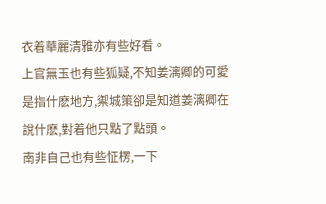衣着華麗清雅亦有些好看。
上官無玉也有些狐疑,不知姜漓卿的可愛是指什麽地方,禦城策卻是知道姜漓卿在說什麽,對着他只點了點頭。
南非自己也有些怔楞,一下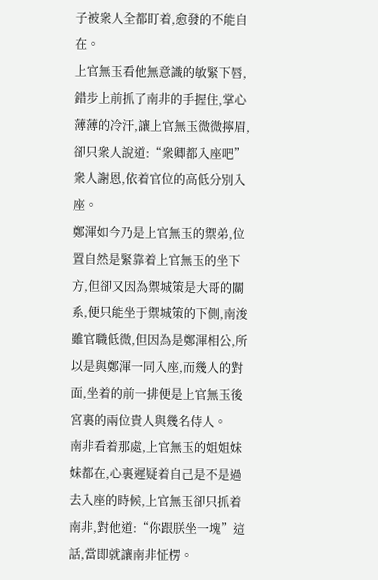子被衆人全都盯着,愈發的不能自在。
上官無玉看他無意識的敏緊下唇,錯步上前抓了南非的手握住,掌心薄薄的冷汗,讓上官無玉微微擰眉,卻只衆人說道:“衆卿都入座吧”
衆人謝恩,依着官位的高低分別入座。
鄭渾如今乃是上官無玉的禦弟,位置自然是緊靠着上官無玉的坐下方,但卻又因為禦城策是大哥的關系,便只能坐于禦城策的下側,南浚雖官職低微,但因為是鄭渾相公,所以是與鄭渾一同入座,而幾人的對面,坐着的前一排便是上官無玉後宮裏的兩位貴人與幾名侍人。
南非看着那處,上官無玉的姐姐妹妹都在,心裏遲疑着自己是不是過去入座的時候,上官無玉卻只抓着南非,對他道:“你跟朕坐一塊”這話,當即就讓南非怔楞。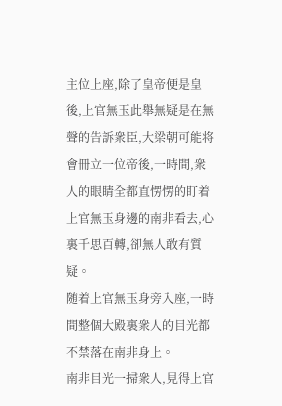主位上座,除了皇帝便是皇後,上官無玉此舉無疑是在無聲的告訴衆臣,大梁朝可能将會冊立一位帝後,一時間,衆人的眼睛全都直愣愣的盯着上官無玉身邊的南非看去,心裏千思百轉,卻無人敢有質疑。
随着上官無玉身旁入座,一時間整個大殿裏衆人的目光都不禁落在南非身上。
南非目光一掃衆人,見得上官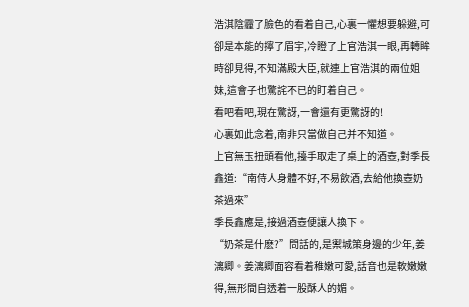浩淇陰霾了臉色的看着自己,心裏一懼想要躲避,可卻是本能的擰了眉宇,冷瞪了上官浩淇一眼,再轉眸時卻見得,不知滿殿大臣,就連上官浩淇的兩位姐妹,這會子也驚詫不已的盯着自己。
看吧看吧,現在驚訝,一會還有更驚訝的!
心裏如此念着,南非只當做自己并不知道。
上官無玉扭頭看他,擡手取走了桌上的酒壺,對季長鑫道:“南侍人身體不好,不易飲酒,去給他換壺奶茶過來”
季長鑫應是,接過酒壺便讓人換下。
“奶茶是什麽?”問話的,是禦城策身邊的少年,姜漓卿。姜漓卿面容看着稚嫩可愛,話音也是軟嫩嫩得,無形間自透着一股酥人的媚。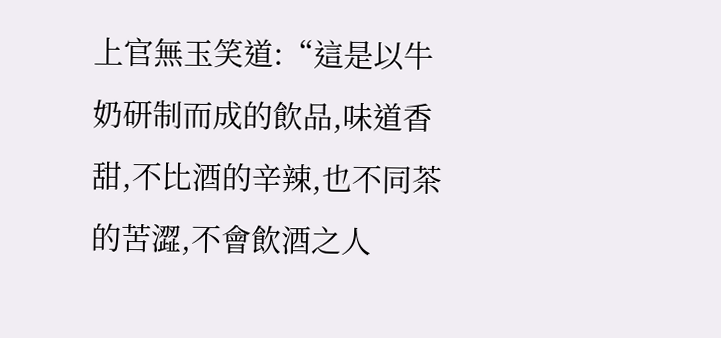上官無玉笑道:“這是以牛奶研制而成的飲品,味道香甜,不比酒的辛辣,也不同茶的苦澀,不會飲酒之人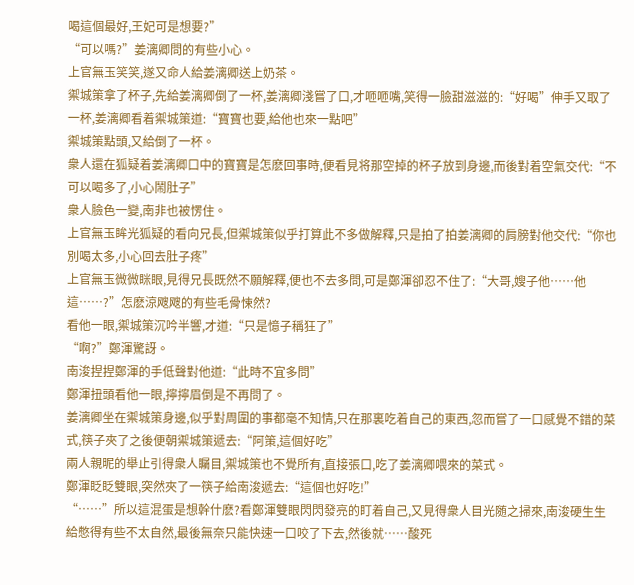喝這個最好,王妃可是想要?”
“可以嗎?”姜漓卿問的有些小心。
上官無玉笑笑,遂又命人給姜漓卿送上奶茶。
禦城策拿了杯子,先給姜漓卿倒了一杯,姜漓卿淺嘗了口,才咂咂嘴,笑得一臉甜滋滋的:“好喝”伸手又取了一杯,姜漓卿看着禦城策道:“寶寶也要,給他也來一點吧”
禦城策點頭,又給倒了一杯。
衆人還在狐疑着姜漓卿口中的寶寶是怎麽回事時,便看見将那空掉的杯子放到身邊,而後對着空氣交代:“不可以喝多了,小心鬧肚子”
衆人臉色一變,南非也被愣住。
上官無玉眸光狐疑的看向兄長,但禦城策似乎打算此不多做解釋,只是拍了拍姜漓卿的肩膀對他交代:“你也別喝太多,小心回去肚子疼”
上官無玉微微眯眼,見得兄長既然不願解釋,便也不去多問,可是鄭渾卻忍不住了:“大哥,嫂子他……他這……?”怎麽涼飕飕的有些毛骨悚然?
看他一眼,禦城策沉吟半響,才道:“只是憶子稱狂了”
“啊?”鄭渾驚訝。
南浚捏捏鄭渾的手低聲對他道:“此時不宜多問”
鄭渾扭頭看他一眼,擰擰眉倒是不再問了。
姜漓卿坐在禦城策身邊,似乎對周圍的事都毫不知情,只在那裏吃着自己的東西,忽而嘗了一口感覺不錯的菜式,筷子夾了之後便朝禦城策遞去:“阿策,這個好吃”
兩人親昵的舉止引得衆人矚目,禦城策也不覺所有,直接張口,吃了姜漓卿喂來的菜式。
鄭渾眨眨雙眼,突然夾了一筷子給南浚遞去:“這個也好吃!”
“……”所以這混蛋是想幹什麽?看鄭渾雙眼閃閃發亮的盯着自己,又見得衆人目光随之掃來,南浚硬生生給憋得有些不太自然,最後無奈只能快速一口咬了下去,然後就……酸死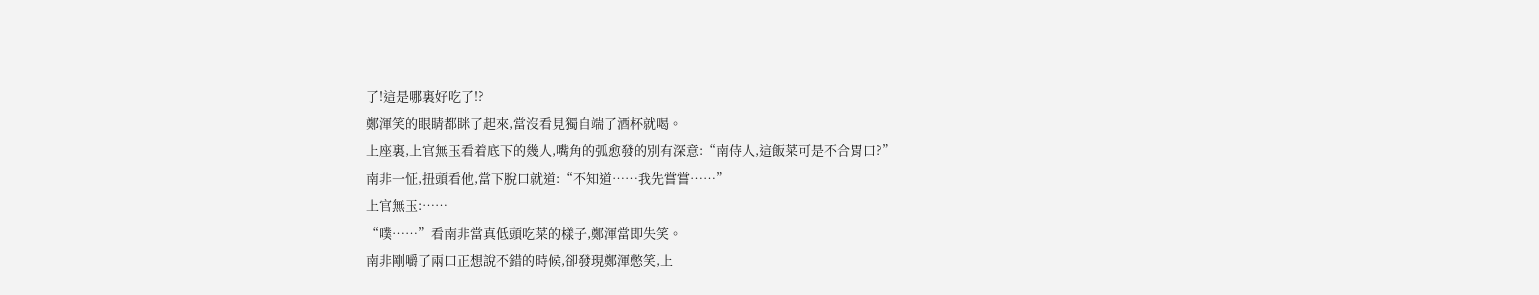了!這是哪裏好吃了!?
鄭渾笑的眼睛都眯了起來,當沒看見獨自端了酒杯就喝。
上座裏,上官無玉看着底下的幾人,嘴角的弧愈發的別有深意:“南侍人,這飯菜可是不合胃口?”
南非一怔,扭頭看他,當下脫口就道:“不知道……我先嘗嘗……”
上官無玉:……
“噗……”看南非當真低頭吃菜的樣子,鄭渾當即失笑。
南非剛嚼了兩口正想說不錯的時候,卻發現鄭渾憋笑,上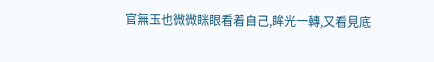官無玉也微微眯眼看着自己,眸光一轉,又看見底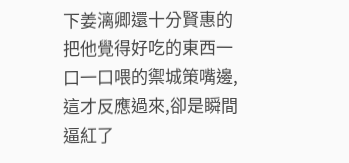下姜漓卿還十分賢惠的把他覺得好吃的東西一口一口喂的禦城策嘴邊,這才反應過來,卻是瞬間逼紅了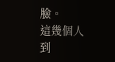臉。
這幾個人到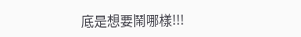底是想要鬧哪樣!!!